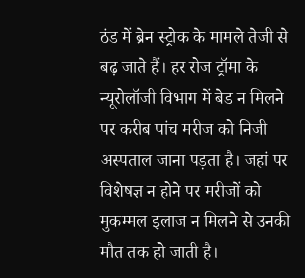ठंड में ब्रेन स्ट्रोक के मामले तेजी से बढ़ जाते हैं। हर रोज ट्रॉमा के न्यूरोलॉजी विभाग में बेड न मिलने पर करीब पांच मरीज को निजी अस्पताल जाना पड़ता है। जहां पर विशेषज्ञ न होने पर मरीजों को मुकम्मल इलाज न मिलने से उनकी मौत तक हो जाती है।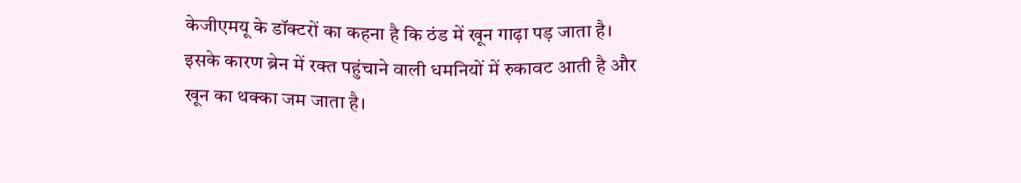केजीएमयू के डॉक्टरों का कहना है कि ठंड में खून गाढ़ा पड़ जाता है। इसके कारण ब्रेन में रक्त पहुंचाने वाली धमनियों में रुकावट आती है और खून का थक्का जम जाता है।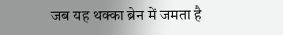जब यह थक्का ब्रेन में जमता है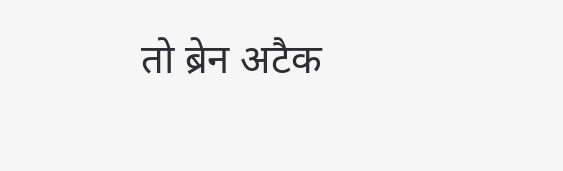तो ब्रेन अटैक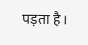पड़ता है।